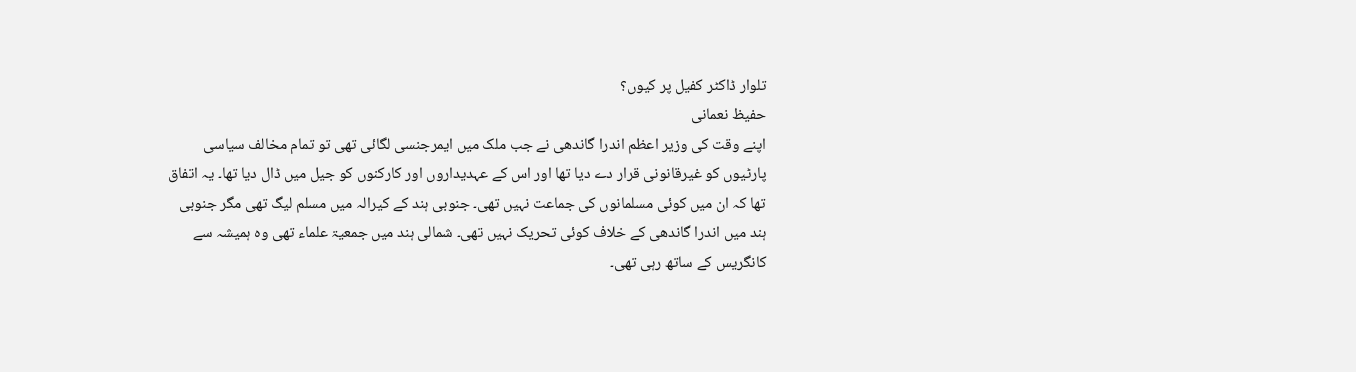تلوار ڈاکٹر کفیل پر کیوں؟
حفیظ نعمانی
اپنے وقت کی وزیر اعظم اندرا گاندھی نے جب ملک میں ایمرجنسی لگائی تھی تو تمام مخالف سیاسی پارٹیوں کو غیرقانونی قرار دے دیا تھا اور اس کے عہدیداروں اور کارکنوں کو جیل میں ڈال دیا تھا۔ یہ اتفاق تھا کہ ان میں کوئی مسلمانوں کی جماعت نہیں تھی۔ جنوبی ہند کے کیرالہ میں مسلم لیگ تھی مگر جنوبی ہند میں اندرا گاندھی کے خلاف کوئی تحریک نہیں تھی۔ شمالی ہند میں جمعیۃ علماء تھی وہ ہمیشہ سے کانگریس کے ساتھ رہی تھی۔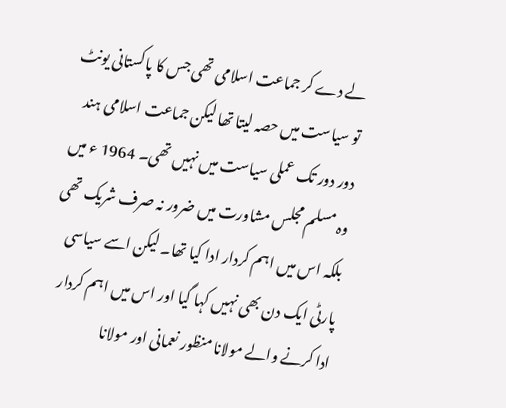لے دے کر جماعت اسلامی تھی جس کا پاکستانی یونٹ تو سیاست میں حصہ لیتا تھا لیکن جماعت اسلامی ہند دور دور تک عملی سیاست میں نہیں تھی۔ 1964 ء میں وہ مسلم مجلس مشاورت میں ضرور نہ صرف شریک تھی بلکہ اس میں اہم کردار ادا کیا تھا۔ لیکن اسے سیاسی پارٹی ایک دن بھی نہیں کہا گیا اور اس میں اہم کردار ادا کرنے والے مولانا منظور نعمانی اور مولانا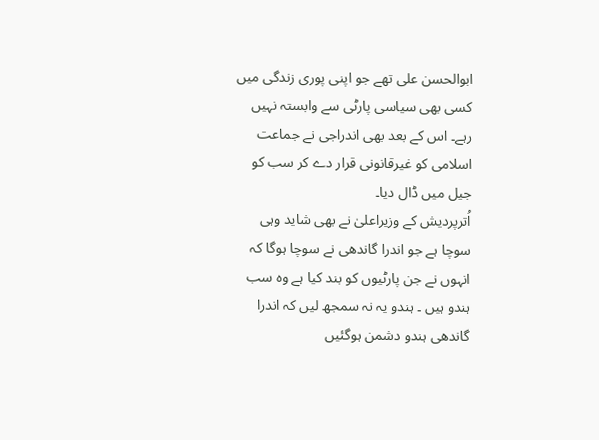ابوالحسن علی تھے جو اپنی پوری زندگی میں کسی بھی سیاسی پارٹی سے وابستہ نہیں رہے۔ اس کے بعد بھی اندراجی نے جماعت اسلامی کو غیرقانونی قرار دے کر سب کو جیل میں ڈال دیا۔
اُترپردیش کے وزیراعلیٰ نے بھی شاید وہی سوچا ہے جو اندرا گاندھی نے سوچا ہوگا کہ انہوں نے جن پارٹیوں کو بند کیا ہے وہ سب ہندو ہیں ۔ ہندو یہ نہ سمجھ لیں کہ اندرا گاندھی ہندو دشمن ہوگئیں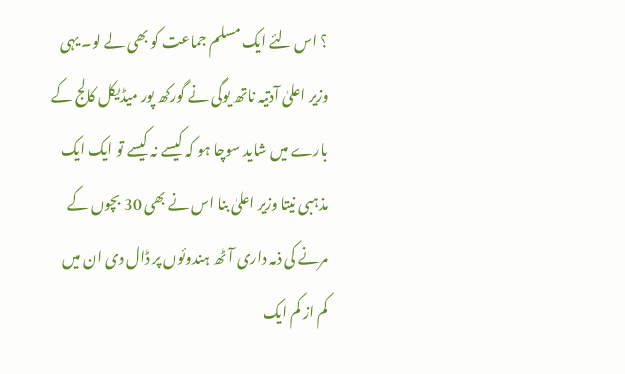؟ اس لئے ایک مسلم جماعت کو بھی لے لو۔ یہی وزیر اعلیٰ آدتیہ ناتھ یوگی نے گورکھ پور میڈیکل کالج کے بارے میں شاید سوچا ہو کہ کیسے نہ کیسے تو ایک ایک مذہبی نیتا وزیر اعلیٰ بنا اس نے بھی 30 بچوں کے مرنے کی ذمہ داری آٹھ ہندوئوں پر ڈال دی ان میں کم از کم ایک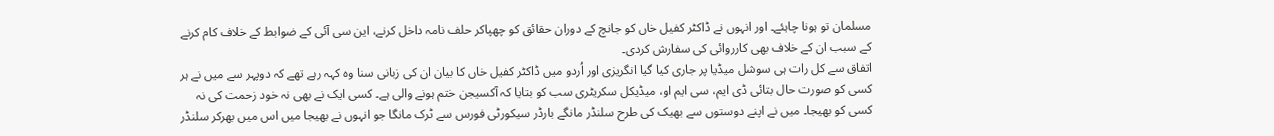مسلمان تو ہونا چاہئے۔ اور انہوں نے ڈاکٹر کفیل خاں کو جانچ کے دوران حقائق کو چھپاکر حلف نامہ داخل کرنے، این سی آئی کے ضوابط کے خلاف کام کرنے کے سبب ان کے خلاف بھی کارروائی کی سفارش کردی۔
اتفاق سے کل رات ہی سوشل میڈیا پر جاری کیا گیا انگریزی اور اُردو میں ڈاکٹر کفیل خاں کا بیان ان کی زبانی سنا وہ کہہ رہے تھے کہ دوپہر سے میں نے ہر کسی کو صورت حال بتائی ڈی ایم، سی ایم او، میڈیکل سکریٹری سب کو بتایا کہ آکسیجن ختم ہونے والی ہے۔ کسی ایک نے بھی نہ خود زحمت کی نہ کسی کو بھیجا۔ میں نے اپنے دوستوں سے بھیک کی طرح سلنڈر مانگے بارڈر سیکورٹی فورس سے ٹرک مانگا جو انہوں نے بھیجا میں اس میں بھرکر سلنڈر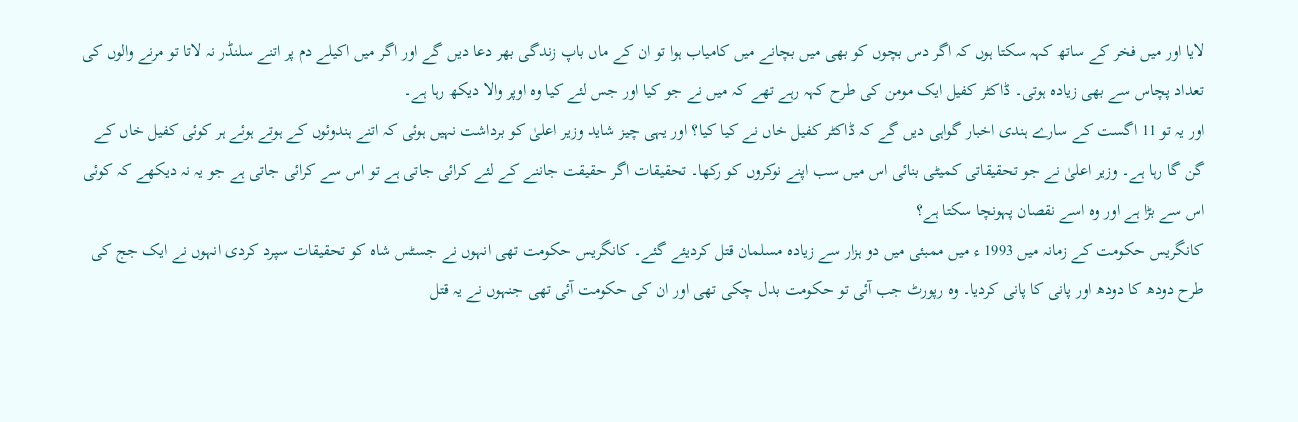لایا اور میں فخر کے ساتھ کہہ سکتا ہوں کہ اگر دس بچوں کو بھی میں بچانے میں کامیاب ہوا تو ان کے ماں باپ زندگی بھر دعا دیں گے اور اگر میں اکیلے دم پر اتنے سلنڈر نہ لاتا تو مرنے والوں کی تعداد پچاس سے بھی زیادہ ہوتی۔ ڈاکٹر کفیل ایک مومن کی طرح کہہ رہے تھے کہ میں نے جو کیا اور جس لئے کیا وہ اوپر والا دیکھ رہا ہے۔
اور یہ تو 11 اگست کے سارے ہندی اخبار گواہی دیں گے کہ ڈاکٹر کفیل خاں نے کیا کیا؟ اور یہی چیز شاید وزیر اعلیٰ کو برداشت نہیں ہوئی کہ اتنے ہندوئوں کے ہوتے ہوئے ہر کوئی کفیل خاں کے گن گا رہا ہے۔ وزیر اعلیٰ نے جو تحقیقاتی کمیٹی بنائی اس میں سب اپنے نوکروں کو رکھا۔ تحقیقات اگر حقیقت جاننے کے لئے کرائی جاتی ہے تو اس سے کرائی جاتی ہے جو یہ نہ دیکھے کہ کوئی اس سے بڑا ہے اور وہ اسے نقصان پہونچا سکتا ہے؟
کانگریس حکومت کے زمانہ میں 1993 ء میں ممبئی میں دو ہزار سے زیادہ مسلمان قتل کردیئے گئے۔ کانگریس حکومت تھی انہوں نے جسٹس شاہ کو تحقیقات سپرد کردی انہوں نے ایک جج کی طرح دودھ کا دودھ اور پانی کا پانی کردیا۔ وہ رپورٹ جب آئی تو حکومت بدل چکی تھی اور ان کی حکومت آئی تھی جنہوں نے یہ قتل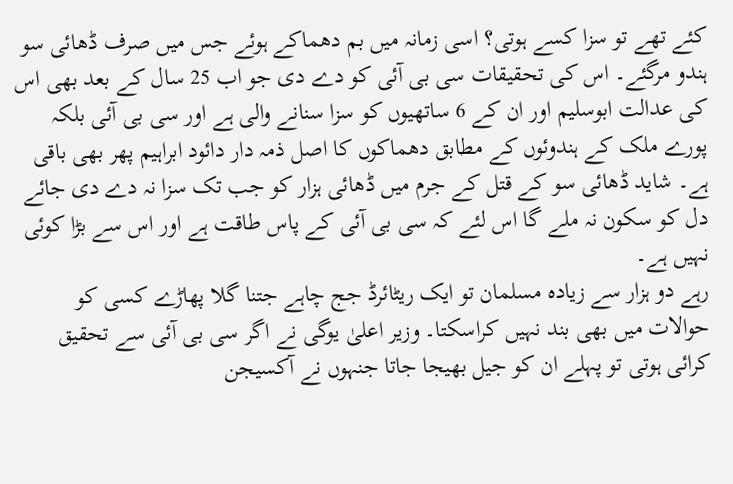کئے تھے تو سزا کسے ہوتی؟ اسی زمانہ میں بم دھماکے ہوئے جس میں صرف ڈھائی سو ہندو مرگئے۔ اس کی تحقیقات سی بی آئی کو دے دی جو اب 25 سال کے بعد بھی اس کی عدالت ابوسلیم اور ان کے 6 ساتھیوں کو سزا سنانے والی ہے اور سی بی آئی بلکہ پورے ملک کے ہندوئوں کے مطابق دھماکوں کا اصل ذمہ دار دائود ابراہیم پھر بھی باقی ہے۔ شاید ڈھائی سو کے قتل کے جرم میں ڈھائی ہزار کو جب تک سزا نہ دے دی جائے دل کو سکون نہ ملے گا اس لئے کہ سی بی آئی کے پاس طاقت ہے اور اس سے بڑا کوئی نہیں ہے۔
رہے دو ہزار سے زیادہ مسلمان تو ایک ریٹائرڈ جج چاہے جتنا گلا پھاڑے کسی کو حوالات میں بھی بند نہیں کراسکتا۔ وزیر اعلیٰ یوگی نے اگر سی بی آئی سے تحقیق کرائی ہوتی تو پہلے ان کو جیل بھیجا جاتا جنہوں نے آکسیجن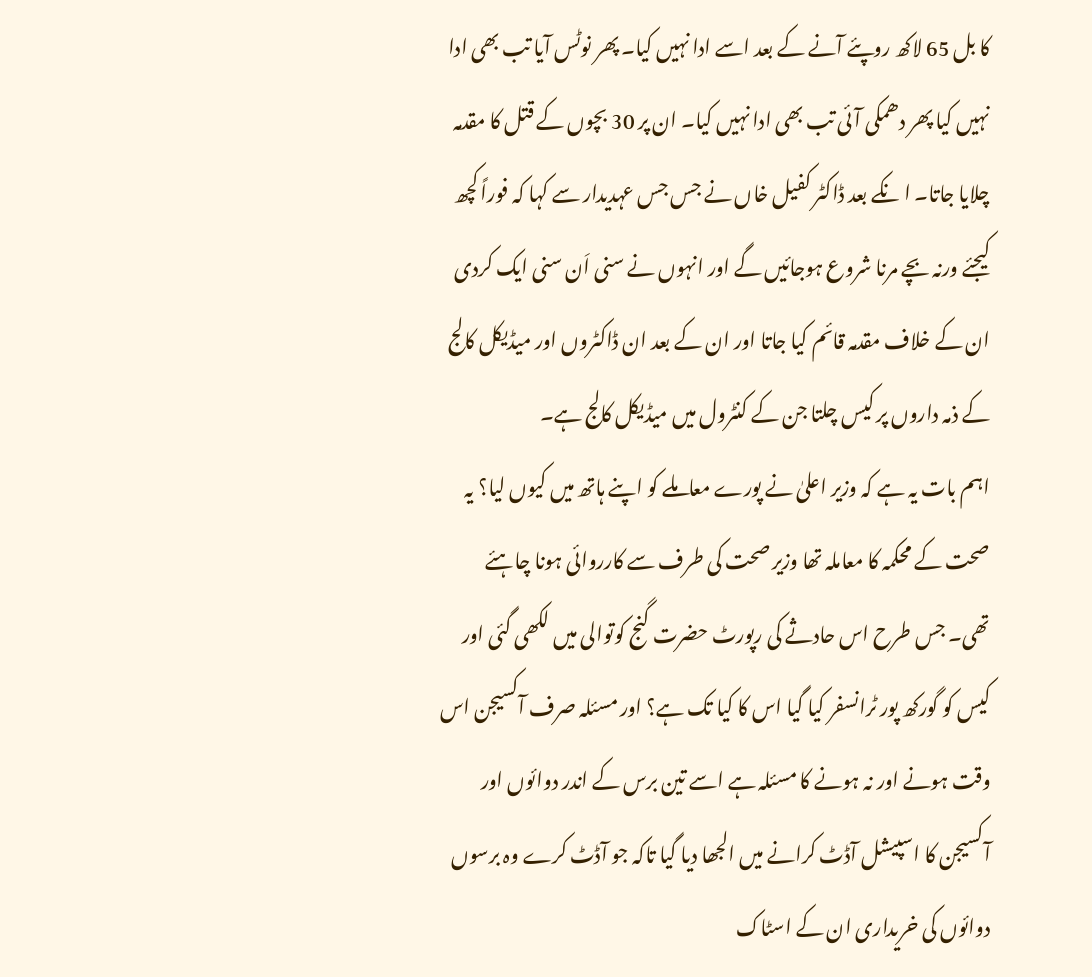کا بل 65 لاکھ روپئے آنے کے بعد اسے ادا نہیں کیا۔ پھر نوٹس آیا تب بھی ادا نہیں کیا پھر دھمکی آئی تب بھی ادا نہیں کیا۔ ان پر 30 بچوں کے قتل کا مقدمہ چلایا جاتا۔ ا نکے بعد ڈاکٹر کفیل خاں نے جس جس عہدیدار سے کہا کہ فوراً کچھ کیجئے ورنہ بچے مرنا شروع ہوجائیں گے اور انہوں نے سنی اَن سنی ایک کردی ان کے خلاف مقدمہ قائم کیا جاتا اور ان کے بعد ان ڈاکٹروں اور میڈیکل کالج کے ذمہ داروں پر کیس چلتا جن کے کنٹرول میں میڈیکل کالج ہے۔
اہم بات یہ ہے کہ وزیر اعلیٰ نے پورے معاملے کو اپنے ہاتھ میں کیوں لیا؟ یہ صحت کے محکمہ کا معاملہ تھا وزیر صحت کی طرف سے کارروائی ہونا چاہئے تھی۔ جس طرح اس حادثے کی رپورٹ حضرت گنج کوتوالی میں لکھی گئی اور کیس کو گورکھ پور ٹرانسفر کیا گیا اس کا کیا تک ہے؟ اور مسئلہ صرف آکسیجن اس وقت ہونے اور نہ ہونے کا مسئلہ ہے اسے تین برس کے اندر دوائوں اور آکسیجن کا اسپیشل آڈٹ کرانے میں الجھا دیا گیا تاکہ جو آڈٹ کرے وہ برسوں دوائوں کی خریداری ان کے اسٹاک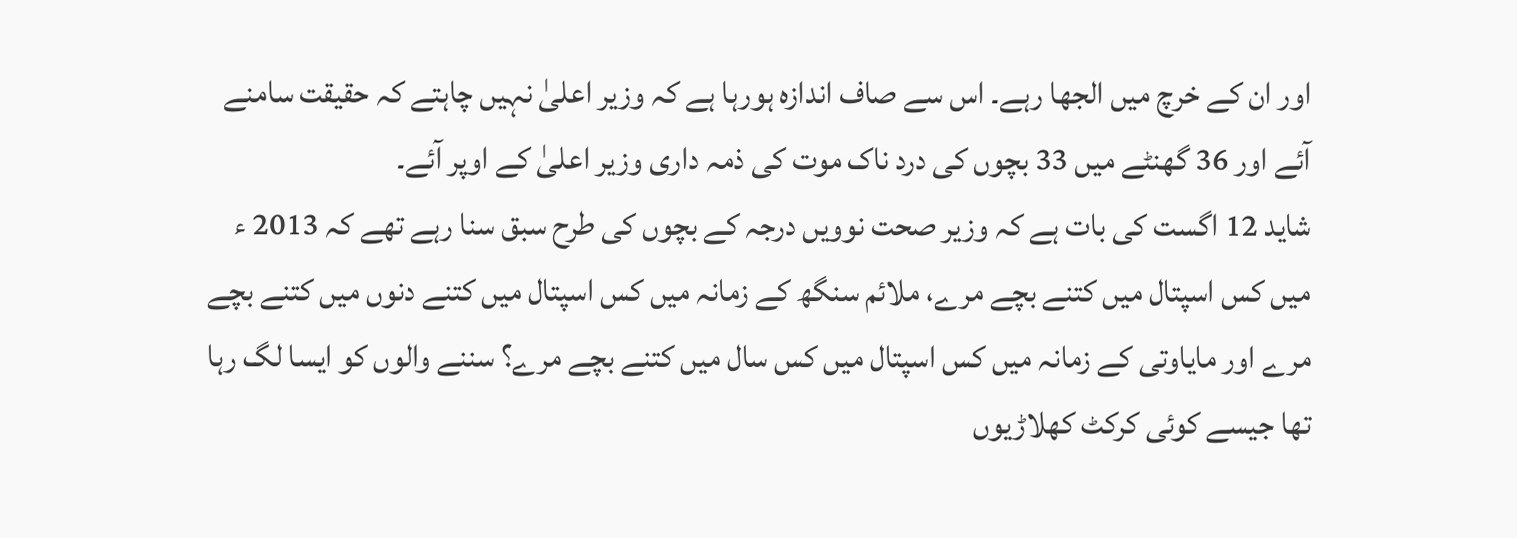اور ان کے خرچ میں الجھا رہے۔ اس سے صاف اندازہ ہورہا ہے کہ وزیر اعلیٰ نہیں چاہتے کہ حقیقت سامنے آئے اور 36 گھنٹے میں 33 بچوں کی درد ناک موت کی ذمہ داری وزیر اعلیٰ کے اوپر آئے۔
شاید 12 اگست کی بات ہے کہ وزیر صحت نوویں درجہ کے بچوں کی طرح سبق سنا رہے تھے کہ 2013 ء میں کس اسپتال میں کتنے بچے مرے، ملائم سنگھ کے زمانہ میں کس اسپتال میں کتنے دنوں میں کتنے بچے مرے اور مایاوتی کے زمانہ میں کس اسپتال میں کس سال میں کتنے بچے مرے؟ سننے والوں کو ایسا لگ رہا تھا جیسے کوئی کرکٹ کھلاڑیوں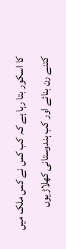کا اسکور بتا رہا ہے کہ کب کس نے کس ملک میں کتنے رن بنائے اور کب ہندوستانی کھلاڑیوں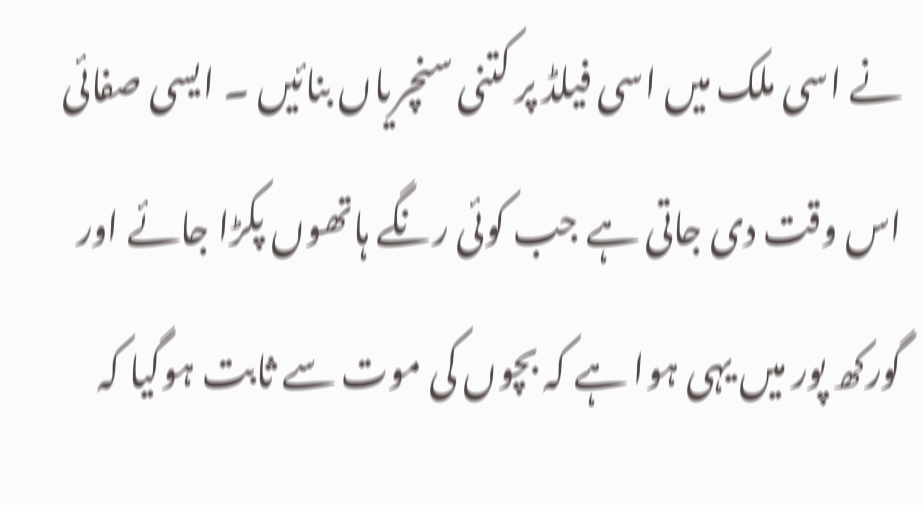نے اسی ملک میں اسی فیلڈ پر کتنی سنچریاں بنائیں ۔ ایسی صفائی اس وقت دی جاتی ہے جب کوئی رنگے ہاتھوں پکڑا جائے اور گورکھ پور میں یہی ہوا ہے کہ بچوں کی موت سے ثابت ہوگیا کہ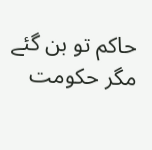حاکم تو بن گئے مگر حکومت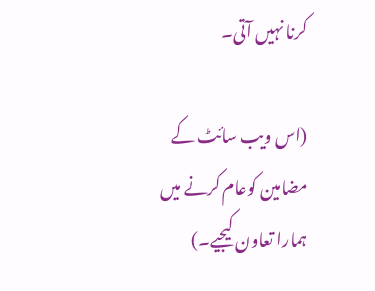کرنا نہیں آتی۔

(اس ویب سائٹ کے مضامین کوعام کرنے میں ہمارا تعاون کیجیے۔)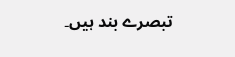تبصرے بند ہیں۔